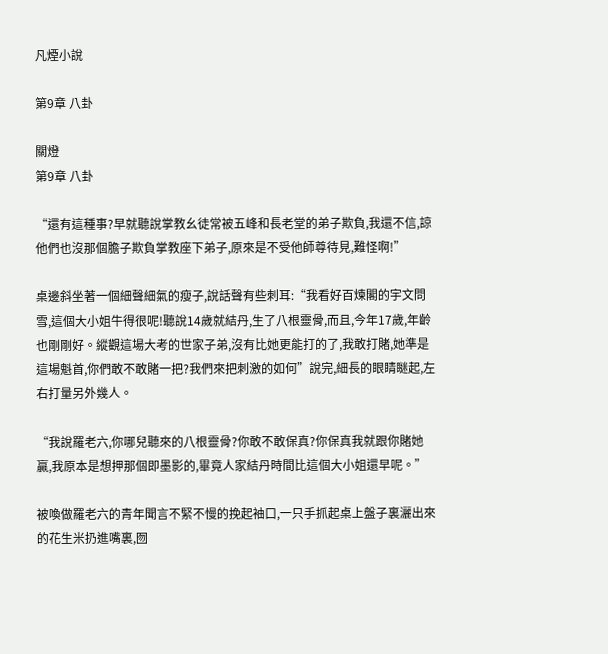凡煙小說

第9章 八卦

關燈
第9章 八卦

“還有這種事?早就聽說掌教幺徒常被五峰和長老堂的弟子欺負,我還不信,諒他們也沒那個膽子欺負掌教座下弟子,原來是不受他師尊待見,難怪啊!”

桌邊斜坐著一個細聲細氣的瘦子,說話聲有些刺耳:“我看好百煉閣的宇文問雪,這個大小姐牛得很呢!聽說14歲就結丹,生了八根靈骨,而且,今年17歲,年齡也剛剛好。縱觀這場大考的世家子弟,沒有比她更能打的了,我敢打賭,她準是這場魁首,你們敢不敢賭一把?我們來把刺激的如何”說完,細長的眼睛瞇起,左右打量另外幾人。

“我說羅老六,你哪兒聽來的八根靈骨?你敢不敢保真?你保真我就跟你賭她贏,我原本是想押那個即墨影的,畢竟人家結丹時間比這個大小姐還早呢。”

被喚做羅老六的青年聞言不緊不慢的挽起袖口,一只手抓起桌上盤子裏灑出來的花生米扔進嘴裏,囫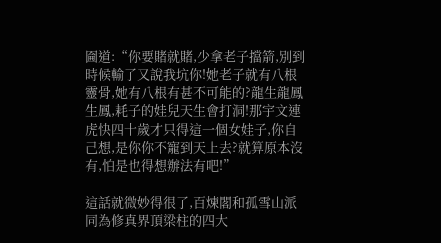圇道:“你要賭就賭,少拿老子擋箭,別到時候輸了又說我坑你!她老子就有八根靈骨,她有八根有甚不可能的?龍生龍鳳生鳳,耗子的娃兒天生會打洞!那宇文連虎快四十歲才只得這一個女娃子,你自己想,是你你不寵到天上去?就算原本沒有,怕是也得想辦法有吧!”

這話就微妙得很了,百煉閣和孤雪山派同為修真界頂梁柱的四大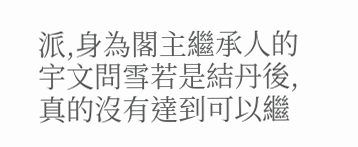派,身為閣主繼承人的宇文問雪若是結丹後,真的沒有達到可以繼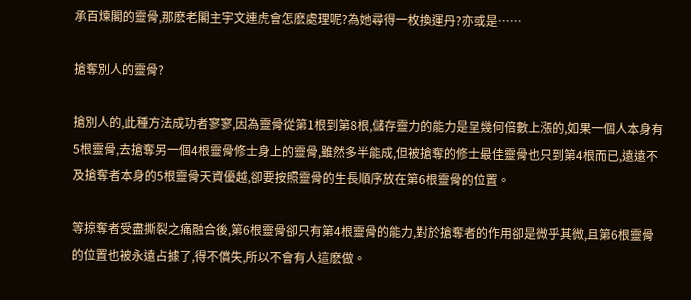承百煉閣的靈骨,那麽老閣主宇文連虎會怎麽處理呢?為她尋得一枚換運丹?亦或是……

搶奪別人的靈骨?

搶別人的,此種方法成功者寥寥,因為靈骨從第1根到第8根,儲存靈力的能力是呈幾何倍數上漲的,如果一個人本身有5根靈骨,去搶奪另一個4根靈骨修士身上的靈骨,雖然多半能成,但被搶奪的修士最佳靈骨也只到第4根而已,遠遠不及搶奪者本身的5根靈骨天資優越,卻要按照靈骨的生長順序放在第6根靈骨的位置。

等掠奪者受盡撕裂之痛融合後,第6根靈骨卻只有第4根靈骨的能力,對於搶奪者的作用卻是微乎其微,且第6根靈骨的位置也被永遠占據了,得不償失,所以不會有人這麽做。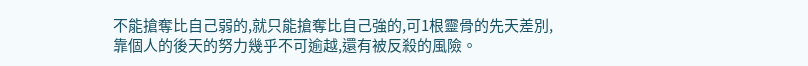不能搶奪比自己弱的,就只能搶奪比自己強的,可1根靈骨的先天差別,靠個人的後天的努力幾乎不可逾越,還有被反殺的風險。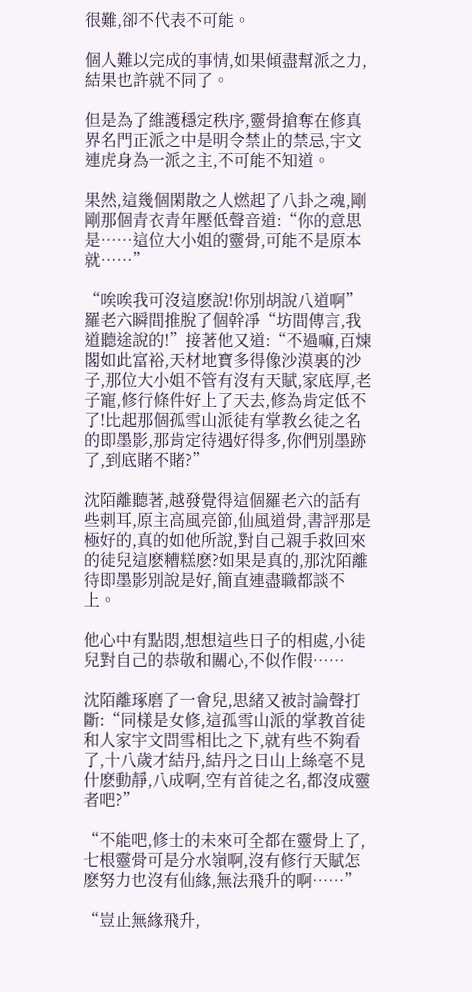很難,卻不代表不可能。

個人難以完成的事情,如果傾盡幫派之力,結果也許就不同了。

但是為了維護穩定秩序,靈骨搶奪在修真界名門正派之中是明令禁止的禁忌,宇文連虎身為一派之主,不可能不知道。

果然,這幾個閑散之人燃起了八卦之魂,剛剛那個青衣青年壓低聲音道:“你的意思是……這位大小姐的靈骨,可能不是原本就……”

“唉唉我可沒這麽說!你別胡說八道啊”羅老六瞬間推脫了個幹凈“坊間傳言,我道聽途說的!”接著他又道:“不過嘛,百煉閣如此富裕,天材地寶多得像沙漠裏的沙子,那位大小姐不管有沒有天賦,家底厚,老子寵,修行條件好上了天去,修為肯定低不了!比起那個孤雪山派徒有掌教幺徒之名的即墨影,那肯定待遇好得多,你們別墨跡了,到底賭不賭?”

沈陌離聽著,越發覺得這個羅老六的話有些刺耳,原主高風亮節,仙風道骨,書評那是極好的,真的如他所說,對自己親手救回來的徒兒這麽糟糕麽?如果是真的,那沈陌離待即墨影別說是好,簡直連盡職都談不上。

他心中有點悶,想想這些日子的相處,小徒兒對自己的恭敬和關心,不似作假……

沈陌離琢磨了一會兒,思緒又被討論聲打斷:“同樣是女修,這孤雪山派的掌教首徒和人家宇文問雪相比之下,就有些不夠看了,十八歲才結丹,結丹之日山上絲毫不見什麽動靜,八成啊,空有首徒之名,都沒成靈者吧?”

“不能吧,修士的未來可全都在靈骨上了,七根靈骨可是分水嶺啊,沒有修行天賦怎麽努力也沒有仙緣,無法飛升的啊……”

“豈止無緣飛升,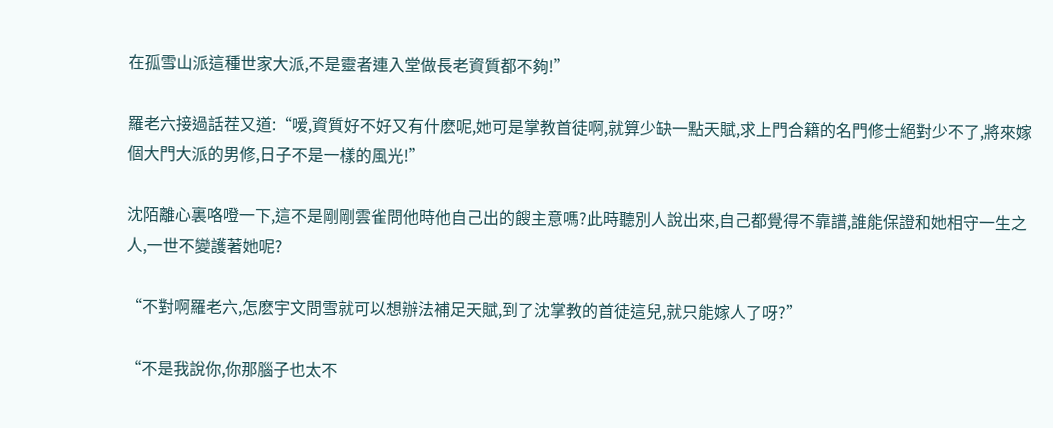在孤雪山派這種世家大派,不是靈者連入堂做長老資質都不夠!”

羅老六接過話茬又道:“嗳,資質好不好又有什麽呢,她可是掌教首徒啊,就算少缺一點天賦,求上門合籍的名門修士絕對少不了,將來嫁個大門大派的男修,日子不是一樣的風光!”

沈陌離心裏咯噔一下,這不是剛剛雲雀問他時他自己出的餿主意嗎?此時聽別人說出來,自己都覺得不靠譜,誰能保證和她相守一生之人,一世不變護著她呢?

“不對啊羅老六,怎麽宇文問雪就可以想辦法補足天賦,到了沈掌教的首徒這兒,就只能嫁人了呀?”

“不是我說你,你那腦子也太不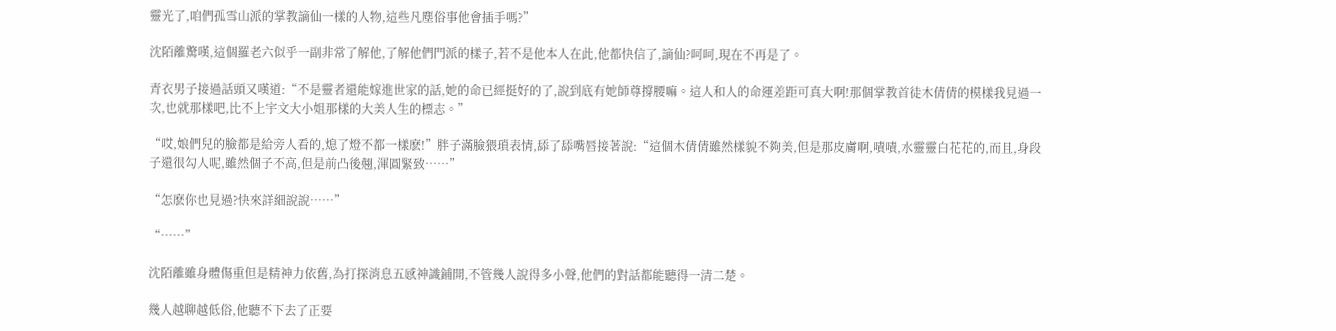靈光了,咱們孤雪山派的掌教謫仙一樣的人物,這些凡塵俗事他會插手嗎?”

沈陌離驚嘆,這個羅老六似乎一副非常了解他,了解他們門派的樣子,若不是他本人在此,他都快信了,謫仙?呵呵,現在不再是了。

青衣男子接過話頭又嘆道:“不是靈者還能嫁進世家的話,她的命已經挺好的了,說到底有她師尊撐腰嘛。這人和人的命運差距可真大啊!那個掌教首徒木倩倩的模樣我見過一次,也就那樣吧,比不上宇文大小姐那樣的大美人生的標志。”

“哎,娘們兒的臉都是給旁人看的,熄了燈不都一樣麽!”胖子滿臉猥瑣表情,舔了舔嘴唇接著說:“這個木倩倩雖然樣貌不夠美,但是那皮膚啊,嘖嘖,水靈靈白花花的,而且,身段子還很勾人呢,雖然個子不高,但是前凸後翹,渾圓緊致……”

“怎麽你也見過?快來詳細說說……”

“……”

沈陌離雖身體傷重但是精神力依舊,為打探消息五感神識鋪開,不管幾人說得多小聲,他們的對話都能聽得一清二楚。

幾人越聊越低俗,他聽不下去了正要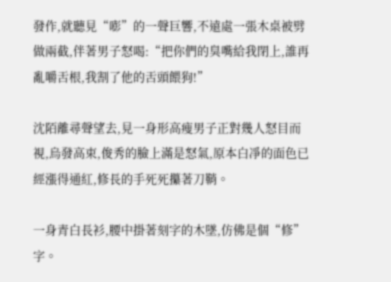發作,就聽見“嘭”的一聲巨響,不遠處一張木桌被劈做兩截,伴著男子怒喝:“把你們的臭嘴給我閉上,誰再亂嚼舌根,我割了他的舌頭餵狗!”

沈陌離尋聲望去,見一身形高瘦男子正對幾人怒目而視,烏發高束,俊秀的臉上滿是怒氣,原本白凈的面色已經漲得通紅,修長的手死死攥著刀鞘。

一身青白長衫,腰中掛著刻字的木墜,仿佛是個“修”字。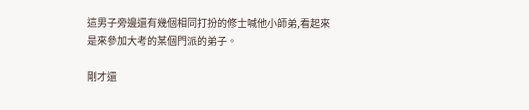這男子旁邊還有幾個相同打扮的修士喊他小師弟,看起來是來參加大考的某個門派的弟子。

剛才還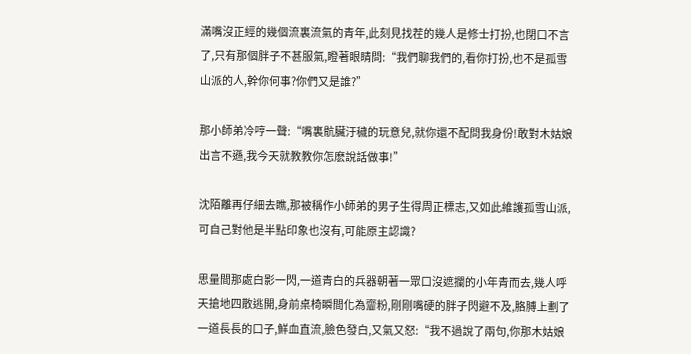滿嘴沒正經的幾個流裏流氣的青年,此刻見找茬的幾人是修士打扮,也閉口不言了,只有那個胖子不甚服氣,瞪著眼睛問:“我們聊我們的,看你打扮,也不是孤雪山派的人,幹你何事?你們又是誰?”

那小師弟冷哼一聲:“嘴裏骯臟汙穢的玩意兒,就你還不配問我身份!敢對木姑娘出言不遜,我今天就教教你怎麽說話做事!”

沈陌離再仔細去瞧,那被稱作小師弟的男子生得周正標志,又如此維護孤雪山派,可自己對他是半點印象也沒有,可能原主認識?

思量間那處白影一閃,一道青白的兵器朝著一眾口沒遮攔的小年青而去,幾人呼天搶地四散逃開,身前桌椅瞬間化為齏粉,剛剛嘴硬的胖子閃避不及,胳膊上劃了一道長長的口子,鮮血直流,臉色發白,又氣又怒:“我不過說了兩句,你那木姑娘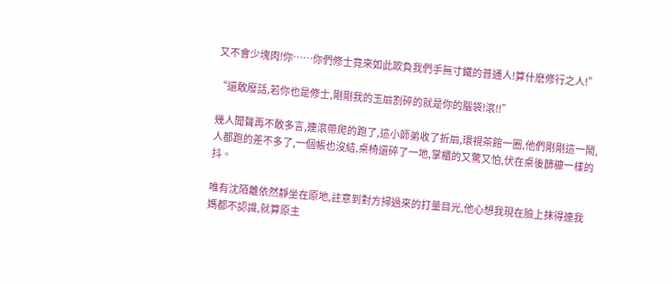又不會少塊肉!你……你們修士竟來如此欺負我們手無寸鐵的普通人!算什麽修行之人!”

“還敢廢話,若你也是修士,剛剛我的玉扇割碎的就是你的腦袋!滾!!”

幾人聞聲再不敢多言,連滾帶爬的跑了,這小師弟收了折扇,環視茶館一圈,他們剛剛這一鬧,人都跑的差不多了,一個帳也沒結,桌椅還碎了一地,掌櫃的又驚又怕,伏在桌後篩糠一樣的抖。

唯有沈陌離依然靜坐在原地,註意到對方掃過來的打量目光,他心想我現在臉上抹得連我媽都不認識,就算原主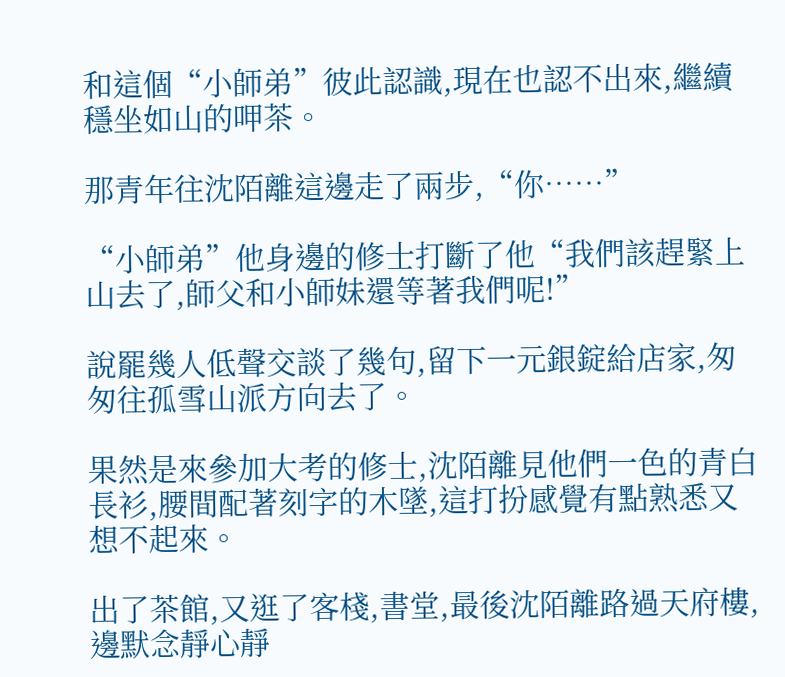和這個“小師弟”彼此認識,現在也認不出來,繼續穩坐如山的呷茶。

那青年往沈陌離這邊走了兩步,“你……”

“小師弟”他身邊的修士打斷了他“我們該趕緊上山去了,師父和小師妹還等著我們呢!”

說罷幾人低聲交談了幾句,留下一元銀錠給店家,匆匆往孤雪山派方向去了。

果然是來參加大考的修士,沈陌離見他們一色的青白長衫,腰間配著刻字的木墜,這打扮感覺有點熟悉又想不起來。

出了茶館,又逛了客棧,書堂,最後沈陌離路過天府樓,邊默念靜心靜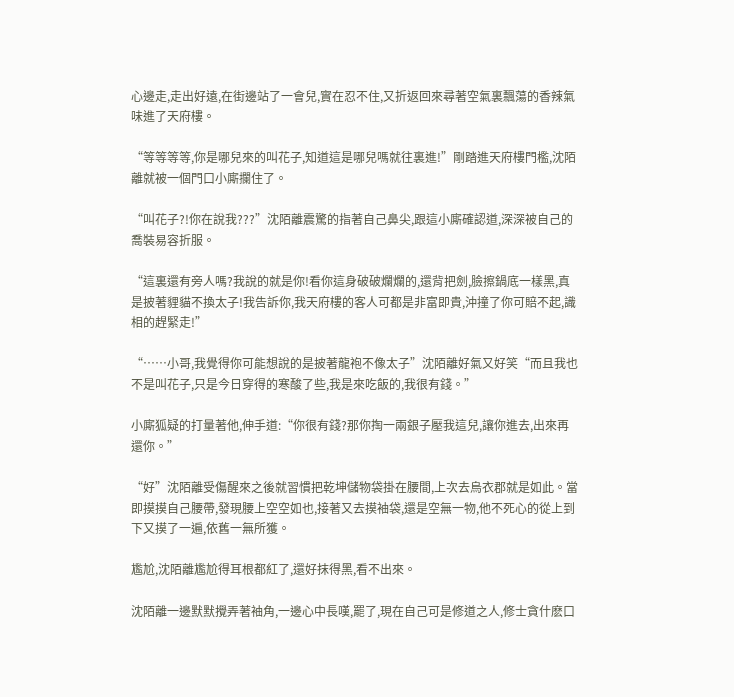心邊走,走出好遠,在街邊站了一會兒,實在忍不住,又折返回來尋著空氣裏飄蕩的香辣氣味進了天府樓。

“等等等等,你是哪兒來的叫花子,知道這是哪兒嗎就往裏進!”剛踏進天府樓門檻,沈陌離就被一個門口小廝攔住了。

“叫花子?!你在說我???”沈陌離震驚的指著自己鼻尖,跟這小廝確認道,深深被自己的喬裝易容折服。

“這裏還有旁人嗎?我說的就是你!看你這身破破爛爛的,還背把劍,臉擦鍋底一樣黑,真是披著貍貓不換太子!我告訴你,我天府樓的客人可都是非富即貴,沖撞了你可賠不起,識相的趕緊走!”

“……小哥,我覺得你可能想說的是披著龍袍不像太子”沈陌離好氣又好笑“而且我也不是叫花子,只是今日穿得的寒酸了些,我是來吃飯的,我很有錢。”

小廝狐疑的打量著他,伸手道:“你很有錢?那你掏一兩銀子壓我這兒,讓你進去,出來再還你。”

“好”沈陌離受傷醒來之後就習慣把乾坤儲物袋掛在腰間,上次去烏衣郡就是如此。當即摸摸自己腰帶,發現腰上空空如也,接著又去摸袖袋,還是空無一物,他不死心的從上到下又摸了一遍,依舊一無所獲。

尷尬,沈陌離尷尬得耳根都紅了,還好抹得黑,看不出來。

沈陌離一邊默默攪弄著袖角,一邊心中長嘆,罷了,現在自己可是修道之人,修士貪什麽口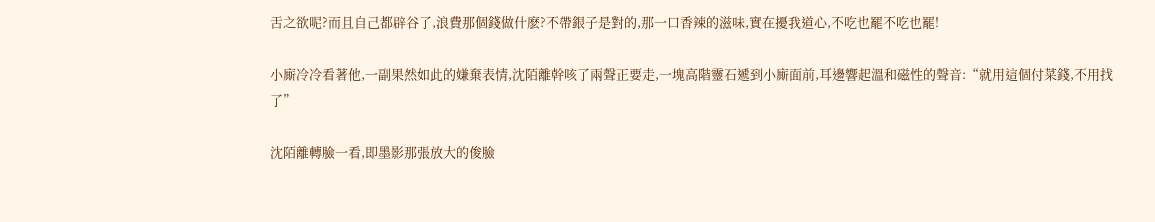舌之欲呢?而且自己都辟谷了,浪費那個錢做什麽?不帶銀子是對的,那一口香辣的滋味,實在擾我道心,不吃也罷不吃也罷!

小廝冷冷看著他,一副果然如此的嫌棄表情,沈陌離幹咳了兩聲正要走,一塊高階靈石遞到小廝面前,耳邊響起溫和磁性的聲音:“就用這個付菜錢,不用找了”

沈陌離轉臉一看,即墨影那張放大的俊臉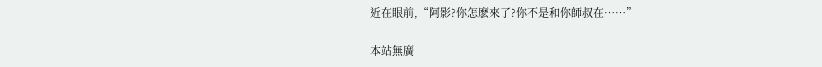近在眼前,“阿影?你怎麽來了?你不是和你師叔在……”

本站無廣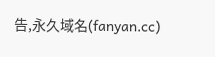告,永久域名(fanyan.cc)